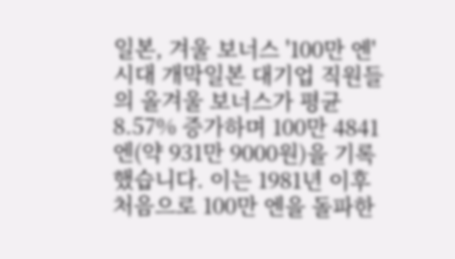일본, 겨울 보너스 '100만 엔' 시대 개막일본 대기업 직원들의 올겨울 보너스가 평균 8.57% 증가하며 100만 4841엔(약 931만 9000원)을 기록했습니다. 이는 1981년 이후 처음으로 100만 엔을 돌파한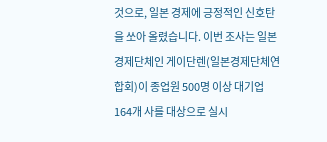것으로, 일본 경제에 긍정적인 신호탄을 쏘아 올렸습니다. 이번 조사는 일본 경제단체인 게이단렌(일본경제단체연합회)이 종업원 500명 이상 대기업 164개 사를 대상으로 실시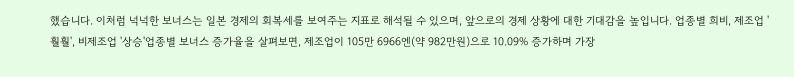했습니다. 이처럼 넉넉한 보너스는 일본 경제의 회복세를 보여주는 지표로 해석될 수 있으며, 앞으로의 경제 상황에 대한 기대감을 높입니다. 업종별 희비, 제조업 '훨훨', 비제조업 '상승'업종별 보너스 증가율을 살펴보면, 제조업이 105만 6966엔(약 982만원)으로 10.09% 증가하며 가장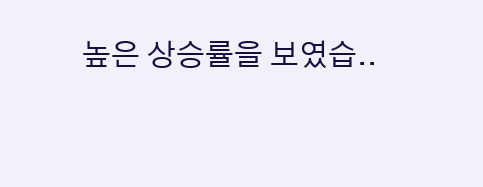높은 상승률을 보였습..